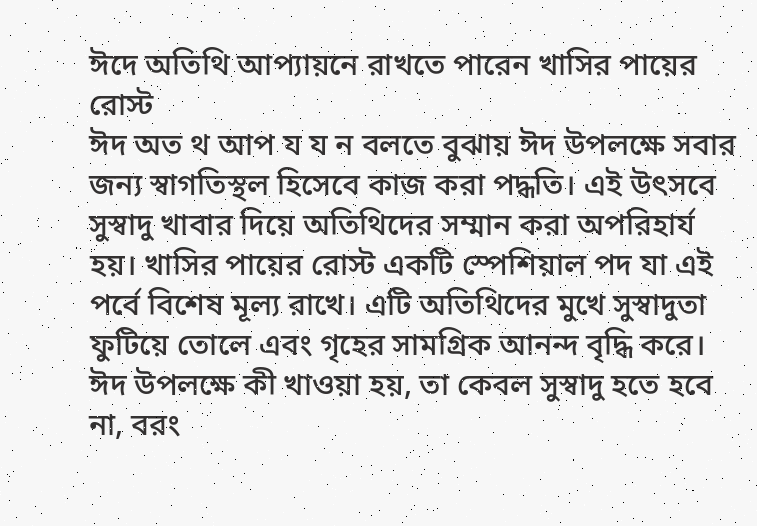ঈদে অতিথি আপ্যায়নে রাখতে পারেন খাসির পায়ের রোস্ট
ঈদ অত থ আপ য য ন বলতে বুঝায় ঈদ উপলক্ষে সবার জন্য স্বাগতিস্থল হিসেবে কাজ করা পদ্ধতি। এই উৎসবে সুস্বাদু খাবার দিয়ে অতিথিদের সম্মান করা অপরিহার্য হয়। খাসির পায়ের রোস্ট একটি স্পেশিয়াল পদ যা এই পর্বে বিশেষ মূল্য রাখে। এটি অতিথিদের মুখে সুস্বাদুতা ফুটিয়ে তোলে এবং গৃহের সামগ্রিক আনন্দ বৃদ্ধি করে। ঈদ উপলক্ষে কী খাওয়া হয়, তা কেবল সুস্বাদু হতে হবে না, বরং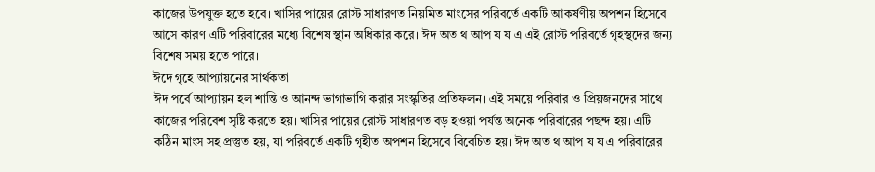কাজের উপযুক্ত হতে হবে। খাসির পায়ের রোস্ট সাধারণত নিয়মিত মাংসের পরিবর্তে একটি আকর্ষণীয় অপশন হিসেবে আসে কারণ এটি পরিবারের মধ্যে বিশেষ স্থান অধিকার করে। ঈদ অত থ আপ য য এ এই রোস্ট পরিবর্তে গৃহস্থদের জন্য বিশেষ সময় হতে পারে।
ঈদে গৃহে আপ্যায়নের সার্থকতা
ঈদ পর্বে আপ্যায়ন হল শান্তি ও আনন্দ ভাগাভাগি করার সংস্কৃতির প্রতিফলন। এই সময়ে পরিবার ও প্রিয়জনদের সাথে কাজের পরিবেশ সৃষ্টি করতে হয়। খাসির পায়ের রোস্ট সাধারণত বড় হওয়া পর্যন্ত অনেক পরিবারের পছন্দ হয়। এটি কঠিন মাংস সহ প্রস্তুত হয়, যা পরিবর্তে একটি গৃহীত অপশন হিসেবে বিবেচিত হয়। ঈদ অত থ আপ য য এ পরিবারের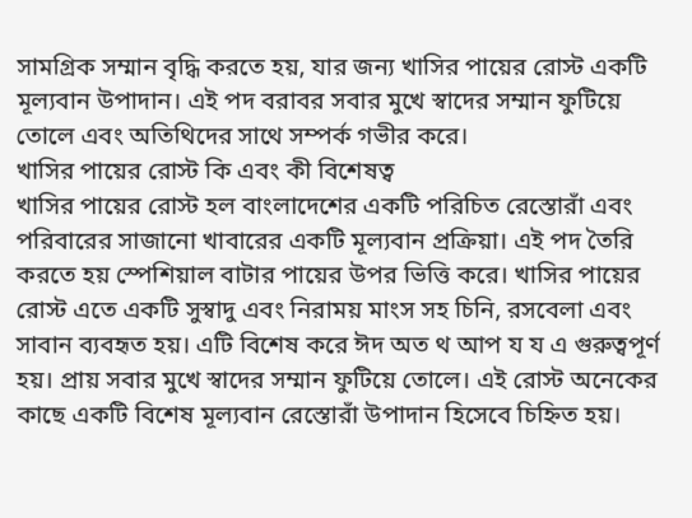সামগ্রিক সম্মান বৃদ্ধি করতে হয়, যার জন্য খাসির পায়ের রোস্ট একটি মূল্যবান উপাদান। এই পদ বরাবর সবার মুখে স্বাদের সম্মান ফুটিয়ে তোলে এবং অতিথিদের সাথে সম্পর্ক গভীর করে।
খাসির পায়ের রোস্ট কি এবং কী বিশেষত্ব
খাসির পায়ের রোস্ট হল বাংলাদেশের একটি পরিচিত রেস্তোরাঁ এবং পরিবারের সাজানো খাবারের একটি মূল্যবান প্রক্রিয়া। এই পদ তৈরি করতে হয় স্পেশিয়াল বাটার পায়ের উপর ভিত্তি করে। খাসির পায়ের রোস্ট এতে একটি সুস্বাদু এবং নিরাময় মাংস সহ চিনি, রসবেলা এবং সাবান ব্যবহৃত হয়। এটি বিশেষ করে ঈদ অত থ আপ য য এ গুরুত্বপূর্ণ হয়। প্রায় সবার মুখে স্বাদের সম্মান ফুটিয়ে তোলে। এই রোস্ট অনেকের কাছে একটি বিশেষ মূল্যবান রেস্তোরাঁ উপাদান হিসেবে চিহ্নিত হয়।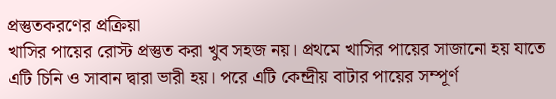প্রস্তুতকরণের প্রক্রিয়া
খাসির পায়ের রোস্ট প্রস্তুত করা খুব সহজ নয়। প্রথমে খাসির পায়ের সাজানো হয় যাতে এটি চিনি ও সাবান দ্বারা ভারী হয়। পরে এটি কেন্দ্রীয় বাটার পায়ের সম্পূর্ণ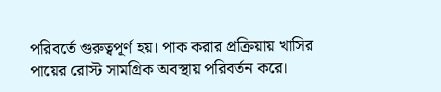পরিবর্তে গুরুত্বপূর্ণ হয়। পাক করার প্রক্রিয়ায় খাসির পায়ের রোস্ট সামগ্রিক অবস্থায় পরিবর্তন করে।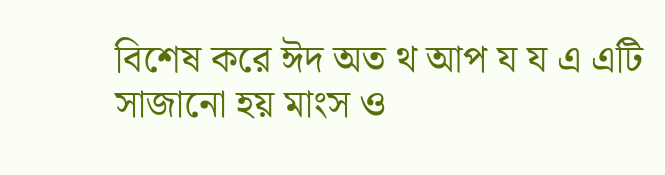বিশেষ করে ঈদ অত থ আপ য য এ এটি সাজানো হয় মাংস ও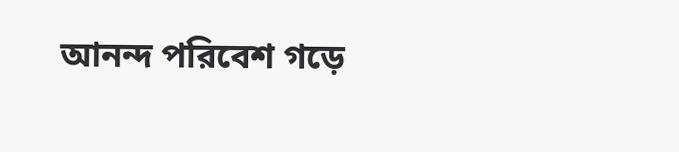আনন্দ পরিবেশ গড়ে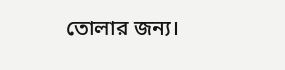তোলার জন্য।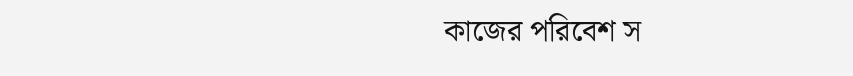কাজের পরিবেশ স